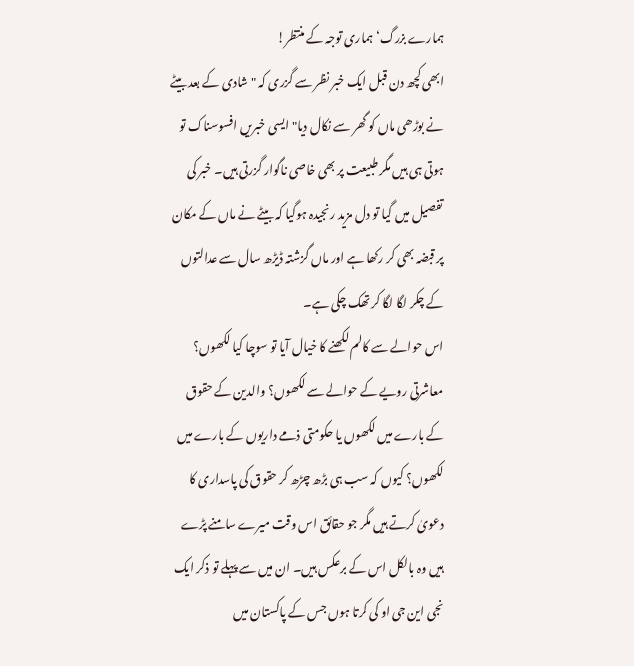ہمارے بزرگ‘ ہماری توجہ کے منتظر!
ابھی کچھ دن قبل ایک خبر نظر سے گزری کہ "شادی کے بعد بیٹے نے بوڑھی ماں کو گھر سے نکال دیا"ایسی خبریں افسوسناک تو ہوتی ہی ہیں مگر طبیعت پر بھی خاصی ناگوار گزرتی ہیں۔ خبر کی تفصیل میں گیا تو دل مزید رنجیدہ ہوگیا کہ بیٹے نے ماں کے مکان پر قبضہ بھی کر رکھا ہے اور ماں گزشتہ ڈیڑھ سال سے عدالتوں کے چکر لگا لگا کر تھک چکی ہے۔
اس حوالے سے کالم لکھنے کا خیال آیا تو سوچا کیا لکھوں؟ معاشرتی رویے کے حوالے سے لکھوں؟ والدین کے حقوق کے بارے میں لکھوں یا حکومتی ذمے داریوں کے بارے میں لکھوں؟ کیوں کہ سب ہی بڑھ چڑھ کر حقوق کی پاسداری کا دعویٰ کرتے ہیں مگر جو حقائق اس وقت میرے سامنے پڑے ہیں وہ بالکل اس کے برعکس ہیں۔ ان میں سے پہلے تو ذکر ایک نجی این جی او کی کرتا ہوں جس کے پاکستان میں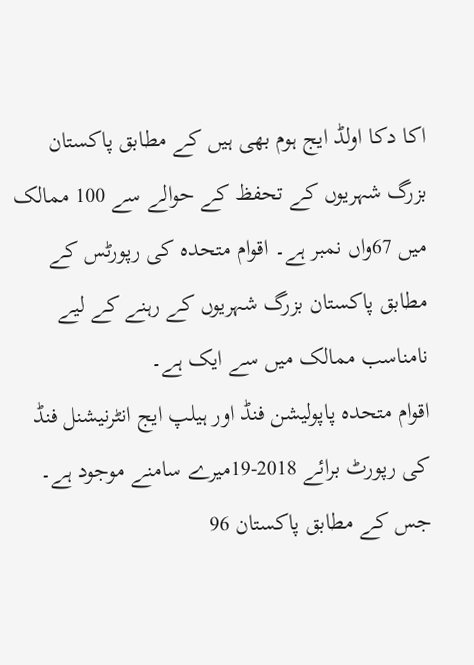اکا دکا اولڈ ایج ہوم بھی ہیں کے مطابق پاکستان بزرگ شہریوں کے تحفظ کے حوالے سے 100 ممالک میں 67واں نمبر ہے۔ اقوام متحدہ کی رپورٹس کے مطابق پاکستان بزرگ شہریوں کے رہنے کے لیے نامناسب ممالک میں سے ایک ہے۔
اقوام متحدہ پاپولیشن فنڈ اور ہیلپ ایج انٹرنیشنل فنڈ کی رپورٹ برائے 2018-19میرے سامنے موجود ہے۔ جس کے مطابق پاکستان 96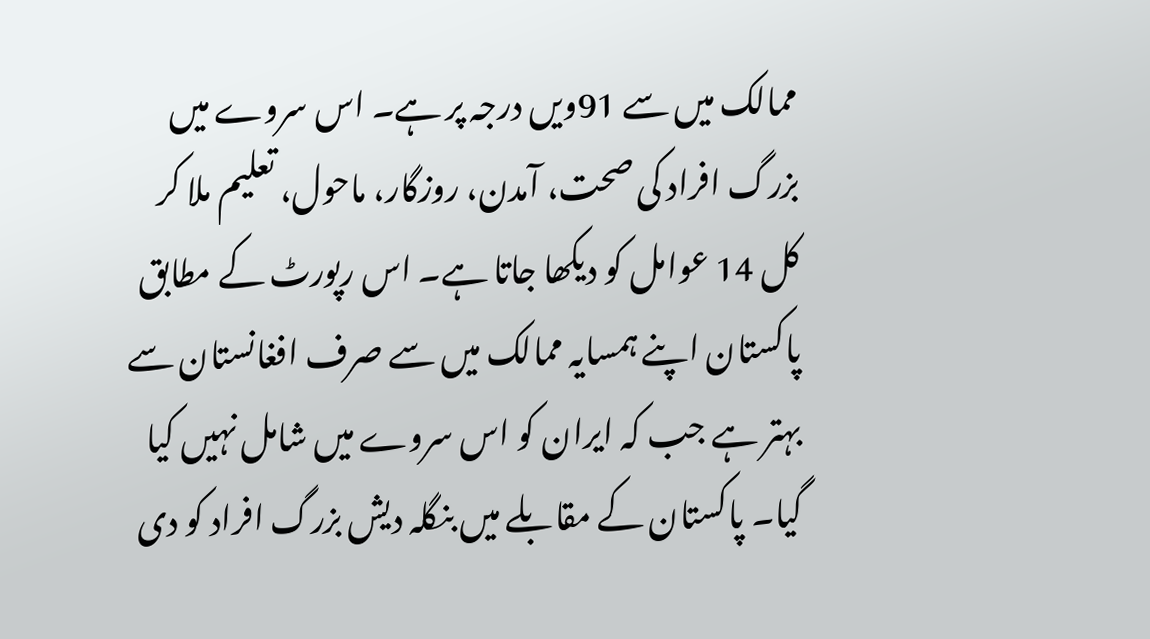ممالک میں سے 91ویں درجہ پر ہے۔ اس سروے میں بزرگ افراد کی صحت، آمدن، روزگار، ماحول، تعلیم ملا کر کل 14 عوامل کو دیکھا جاتا ہے۔ اس رپورٹ کے مطابق پاکستان اپنے ہمسایہ ممالک میں سے صرف افغانستان سے بہتر ہے جب کہ ایران کو اس سروے میں شامل نہیں کیا گیا۔ پاکستان کے مقابلے میں بنگلہ دیش بزرگ افراد کو دی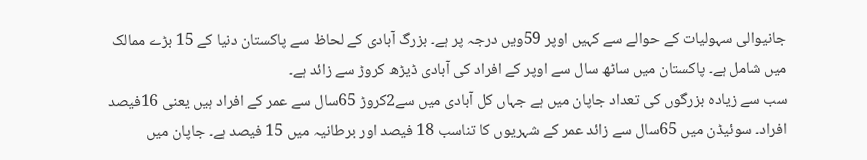جانیوالی سہولیات کے حوالے سے کہیں اوپر 59ویں درجہ پر ہے۔ بزرگ آبادی کے لحاظ سے پاکستان دنیا کے 15 بڑے ممالک میں شامل ہے۔ پاکستان میں ساٹھ سال سے اوپر کے افراد کی آبادی ڈیڑھ کروڑ سے زائد ہے۔
سب سے زیادہ بزرگوں کی تعداد جاپان میں ہے جہاں کل آبادی میں سے2کروڑ 65سال سے عمر کے افراد ہیں یعنی 16فیصد افراد۔ سوئیڈن میں 65سال سے زائد عمر کے شہریوں کا تناسب 18 فیصد اور برطانیہ میں 15 فیصد ہے۔ جاپان میں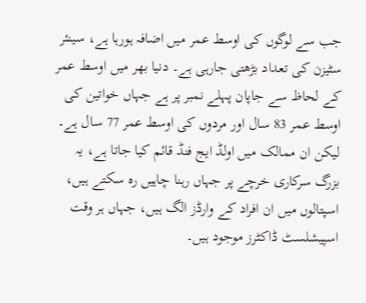جب سے لوگوں کی اوسط عمر میں اضافہ ہورہا ہے، سینئر سٹیزن کی تعداد بڑھتی جارہی ہے۔ دنیا بھر میں اوسط عمر کے لحاظ سے جاپان پہلے نمبر پر ہے جہاں خواتین کی اوسط عمر 83 سال اور مردوں کی اوسط عمر 77 سال ہے۔ لیکن ان ممالک میں اولڈ ایج فنڈ قائم کیا جاتا ہے، یہ بزرگ سرکاری خرچے پر جہاں رہنا چاہیں رہ سکتے ہیں، اسپتالوں میں ان افراد کے وارڈز الگ ہیں، جہاں ہر وقت اسپیشلسٹ ڈاکٹرز موجود ہیں۔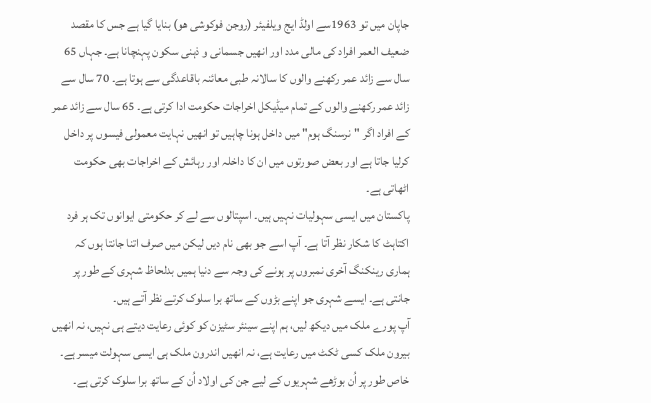جاپان میں تو 1963سے اولڈ ایج ویلفیئر (روجن فوکوشی ھو) بنایا گیا ہے جس کا مقصد ضعیف العمر افراد کی مالی مدد اور انھیں جسمانی و ذہنی سکون پہنچانا ہے۔ جہاں 65 سال سے زائد عمر رکھنے والوں کا سالانہ طبی معائنہ باقاعدگی سے ہوتا ہے۔ 70 سال سے زائد عمر رکھنے والوں کے تمام میڈیکل اخراجات حکومت ادا کرتی ہے۔ 65 سال سے زائد عمر کے افراد اگر "نرسنگ ہوم" میں داخل ہونا چاہیں تو انھیں نہایت معمولی فیسوں پر داخل کرلیا جاتا ہے اور بعض صورتوں میں ان کا داخلہ اور رہائش کے اخراجات بھی حکومت اٹھاتی ہے۔
پاکستان میں ایسی سہولیات نہیں ہیں۔ اسپتالوں سے لے کر حکومتی ایوانوں تک ہر فرد اکتاہٹ کا شکار نظر آتا ہے۔ آپ اسے جو بھی نام دیں لیکن میں صرف اتنا جانتا ہوں کہ ہماری رینکنگ آخری نمبروں پر ہونے کی وجہ سے دنیا ہمیں بدلحاظ شہری کے طور پر جانتی ہے۔ ایسے شہری جو اپنے بڑوں کے ساتھ برا سلوک کرتے نظر آتے ہیں۔
آپ پورے ملک میں دیکھ لیں، ہم اپنے سینئر سٹیزن کو کوئی رعایت دیتے ہی نہیں، نہ انھیں بیرون ملک کسی ٹکٹ میں رعایت ہے، نہ انھیں اندرون ملک ہی ایسی سہولت میسر ہے۔ خاص طور پر اُن بوڑھے شہریوں کے لیے جن کی اولاد اُن کے ساتھ برا سلوک کرتی ہے۔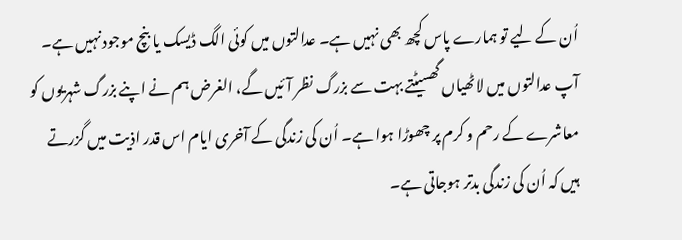اُن کے لیے تو ہمارے پاس کچھ بھی نہیں ہے۔ عدالتوں میں کوئی الگ ڈیسک یا بنچ موجود نہیں ہے۔ آپ عدالتوں میں لاٹھیاں گھسیٹتے بہت سے بزرگ نظر آئیں گے، الغرض ہم نے اپنے بزرگ شہریوں کو معاشرے کے رحم و کرم پر چھوڑا ہوا ہے۔ اُن کی زندگی کے آخری ایام اس قدر اذیت میں گزرتے ہیں کہ اُن کی زندگی بدتر ہوجاتی ہے۔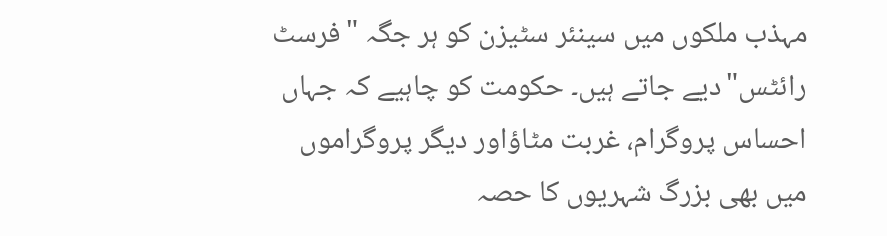مہذب ملکوں میں سینئر سٹیزن کو ہر جگہ "فرسٹ رائٹس"دیے جاتے ہیں۔ حکومت کو چاہیے کہ جہاں احساس پروگرام، غربت مٹاؤاور دیگر پروگراموں میں بھی بزرگ شہریوں کا حصہ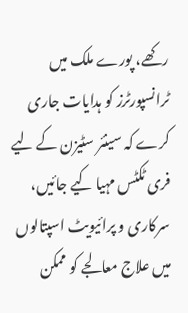رکھے، پورے ملک میں ٹرانسپورٹرز کو ہدایات جاری کرے کہ سینئر سٹیزن کے لیے فری ٹکٹس مہیا کیے جائیں، سرکاری و پرائیویٹ اسپتالوں میں علاج معالجے کو ممکن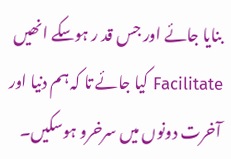بنایا جائے اور جس قد ر ہوسکے انھیں Facilitate کیا جائے تا کہ ہم دنیا اور آخرت دونوں میں سرخرو ہوسکیں۔